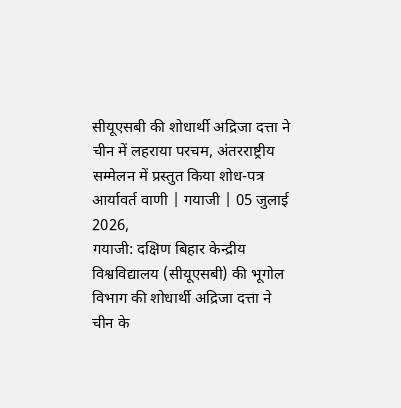सीयूएसबी की शोधार्थी अद्रिजा दत्ता ने चीन में लहराया परचम, अंतरराष्ट्रीय सम्मेलन में प्रस्तुत किया शोध-पत्र
आर्यावर्त वाणी | गयाजी | 05 जुलाई 2026,
गयाजी: दक्षिण बिहार केन्द्रीय विश्वविद्यालय (सीयूएसबी) की भूगोल विभाग की शोधार्थी अद्रिजा दत्ता ने चीन के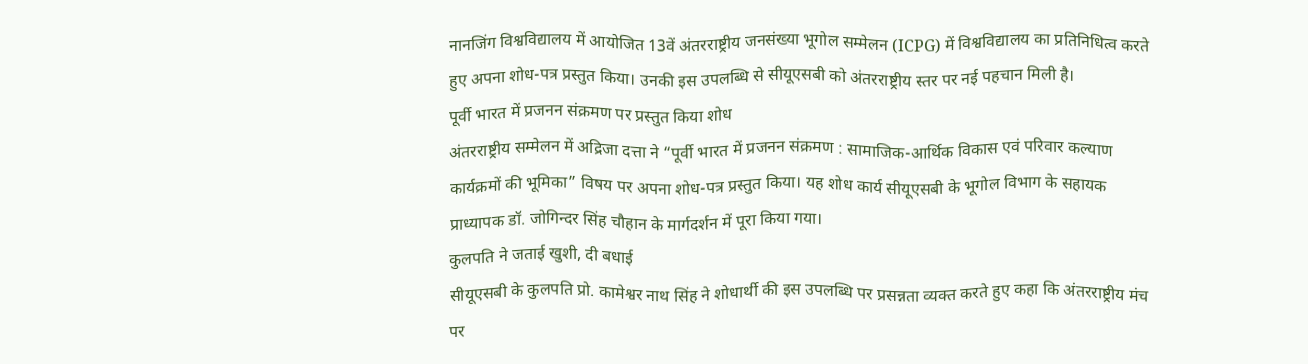नानजिंग विश्वविद्यालय में आयोजित 13वें अंतरराष्ट्रीय जनसंख्या भूगोल सम्मेलन (ICPG) में विश्वविद्यालय का प्रतिनिधित्व करते हुए अपना शोध-पत्र प्रस्तुत किया। उनकी इस उपलब्धि से सीयूएसबी को अंतरराष्ट्रीय स्तर पर नई पहचान मिली है।
पूर्वी भारत में प्रजनन संक्रमण पर प्रस्तुत किया शोध
अंतरराष्ट्रीय सम्मेलन में अद्रिजा दत्ता ने “पूर्वी भारत में प्रजनन संक्रमण : सामाजिक-आर्थिक विकास एवं परिवार कल्याण कार्यक्रमों की भूमिका” विषय पर अपना शोध-पत्र प्रस्तुत किया। यह शोध कार्य सीयूएसबी के भूगोल विभाग के सहायक प्राध्यापक डॉ. जोगिन्दर सिंह चौहान के मार्गदर्शन में पूरा किया गया।
कुलपति ने जताई खुशी, दी बधाई
सीयूएसबी के कुलपति प्रो. कामेश्वर नाथ सिंह ने शोधार्थी की इस उपलब्धि पर प्रसन्नता व्यक्त करते हुए कहा कि अंतरराष्ट्रीय मंच पर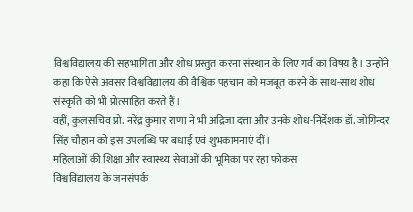विश्वविद्यालय की सहभागिता और शोध प्रस्तुत करना संस्थान के लिए गर्व का विषय है। उन्होंने कहा कि ऐसे अवसर विश्वविद्यालय की वैश्विक पहचान को मजबूत करने के साथ-साथ शोध संस्कृति को भी प्रोत्साहित करते हैं।
वहीं, कुलसचिव प्रो. नरेंद्र कुमार राणा ने भी अद्रिजा दत्ता और उनके शोध-निर्देशक डॉ. जोगिन्दर सिंह चौहान को इस उपलब्धि पर बधाई एवं शुभकामनाएं दीं।
महिलाओं की शिक्षा और स्वास्थ्य सेवाओं की भूमिका पर रहा फोकस
विश्वविद्यालय के जनसंपर्क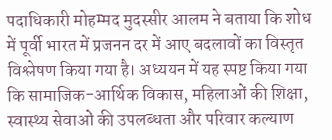पदाधिकारी मोहम्मद मुदस्सीर आलम ने बताया कि शोध में पूर्वी भारत में प्रजनन दर में आए बदलावों का विस्तृत विश्लेषण किया गया है। अध्ययन में यह स्पष्ट किया गया कि सामाजिक-आर्थिक विकास, महिलाओं की शिक्षा, स्वास्थ्य सेवाओं की उपलब्धता और परिवार कल्याण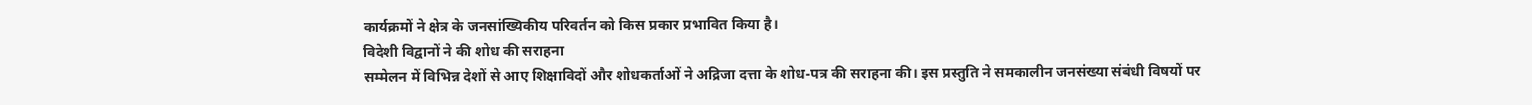कार्यक्रमों ने क्षेत्र के जनसांख्यिकीय परिवर्तन को किस प्रकार प्रभावित किया है।
विदेशी विद्वानों ने की शोध की सराहना
सम्मेलन में विभिन्न देशों से आए शिक्षाविदों और शोधकर्ताओं ने अद्रिजा दत्ता के शोध-पत्र की सराहना की। इस प्रस्तुति ने समकालीन जनसंख्या संबंधी विषयों पर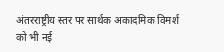अंतरराष्ट्रीय स्तर पर सार्थक अकादमिक विमर्श को भी नई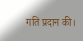गति प्रदान की।